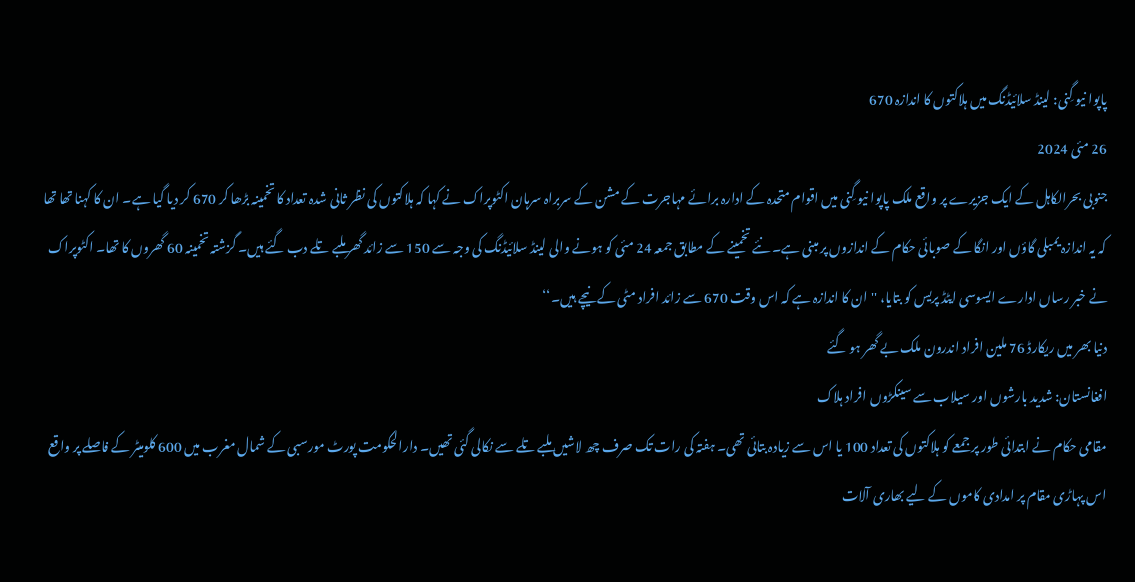پاپوا نیو گِنی: لینڈ سلائیڈنگ میں ہلاکتوں کا اندازہ 670
26 مئی 2024
جنوبی بحرالکاہل کے ایک جزیرے پر واقع ملک پاپوا نیو گِنی میں اقوام متحدہ کے ادارہ برائے مہاجرت کے مشن کے سربراہ سرہان اکٹوپراک نے کہا کہ ہلاکتوں کی نظر ثانی شدہ تعداد کا تخمینہ بڑھا کر 670 کر دیا گیا ہے۔ ان کا کہنا تھا تھا کہ یہ اندازہ یمبلی گاؤں اور انگا کے صوبائی حکام کے اندازوں پر مبنی ہے۔ نئے تخمینے کے مطابق جمعہ 24 مئی کو ہونے والی لینڈ سلائیڈنگ کی وجہ سے 150 سے زائد گھر ملبے تلے دب گئے ہیں۔ گزشتہ تخمینہ 60 گھروں کا تھا۔ اکٹوپراک نے خبر رساں ادارے ایسوسی ایٹڈ پریس کو بتایا، ''ان کا اندازہ ہے کہ اس وقت 670 سے زائد افراد مٹی کے نیچے ہیں۔‘‘
دنیا بھر میں ریکارڈ 76 ملین افراد اندرون ملک بے گھر ہو گئے
افغانستان: شدید بارشوں اور سیلاب سے سینکڑوں افراد ہلاک
مقامی حکام نے ابتدائی طور پر جمعے کو ہلاکتوں کی تعداد 100 یا اس سے زیادہ بتائی تھی۔ ہفتہ کی رات تک صرف چھ لاشیں ملبے تلے سے نکالی گئی تھیں۔ دارالحکومت پورٹ مورسبی کے شمال مغرب میں 600 کلومیٹر کے فاصلے پر واقع اس پہاڑی مقام پر امدادی کاموں کے لیے بھاری آلات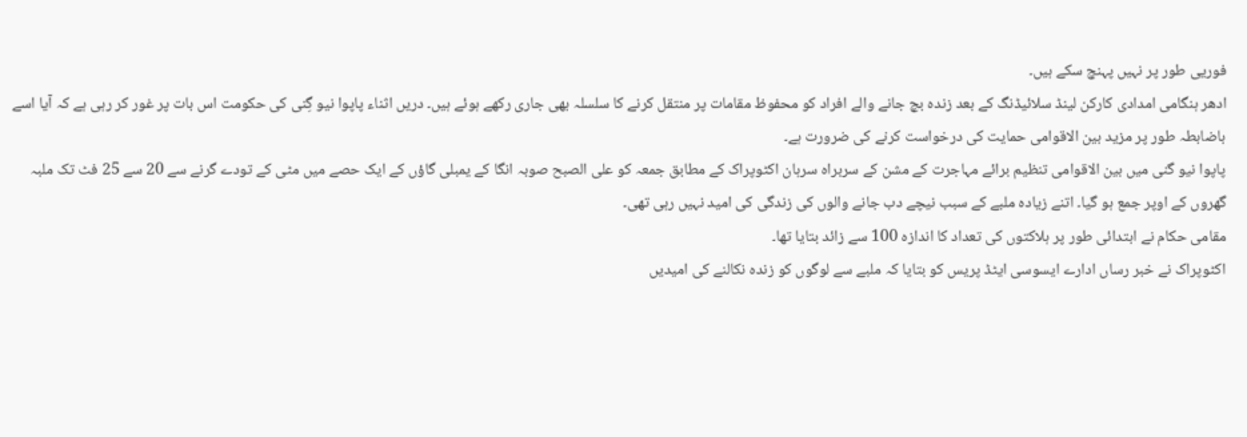فوریی طور پر نہیں پہنچ سکے ہیں۔
ادھر ہنگامی امدادی کارکن لینڈ سلائیڈنگ کے بعد زندہ بچ جانے والے افراد کو محفوظ مقامات پر منتقل کرنے کا سلسلہ بھی جاری رکھے ہوئے ہیں۔ دریں اثناء پاپوا نیو گِنی کی حکومت اس بات پر غور کر رہی ہے کہ آیا اسے باضابطہ طور پر مزید بین الاقوامی حمایت کی درخواست کرنے کی ضرورت ہے۔
پاپوا نیو گنی میں بین الاقوامی تنظیم برائے مہاجرت کے مشن کے سربراہ سرہان اکٹوپراک کے مطابق جمعہ کو علی الصبح صوبہ انگا کے یمبلی گاؤں کے ایک حصے میں مٹی کے تودے گرنے سے 20 سے 25 فٹ تک ملبہ گھروں کے اوپر جمع ہو گیا۔ اتنے زیادہ ملبے کے سبب نیچے دب جانے والوں کی زندگی کی امید نہیں رہی تھی۔
مقامی حکام نے ابتدائی طور پر ہلاکتوں کی تعداد کا اندازہ 100 سے زائد بتایا تھا۔
اکٹوپراک نے خبر رساں ادارے ایسوسی ایٹڈ پریس کو بتایا کہ ملبے سے لوگوں کو زندہ نکالنے کی امیدیں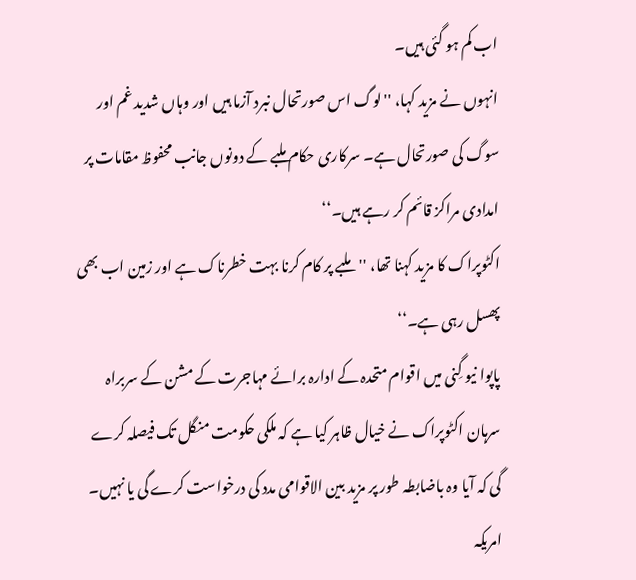اب کم ہو گئی ہیں۔
انہوں نے مزید کہا، ''لوگ اس صورتحال نبرد آزما ہیں اور وہاں شدید غم اور سوگ کی صورتحال ہے۔ سرکاری حکام ملبے کے دونوں جانب محفوظ مقامات پر امدادی مراکز قائم کر رہے ہیں۔‘‘
اکٹوپراک کا مزید کہنا تھا، ''ملبے پر کام کرنا بہت خطرناک ہے اور زمین اب بھی پھسل رہی ہے۔‘‘
پاپوا نیو گِنی میں اقوام متحدہ کے ادارہ برائے مہاجرت کے مشن کے سربراہ سرہان اکٹوپراک نے خیال ظاہر کیا ہے کہ ملکی حکومت منگل تک فیصلہ کرے گی کہ آیا وہ باضابطہ طور پر مزید بین الاقوامی مدد کی درخواست کرے گی یا نہیں۔
امریکہ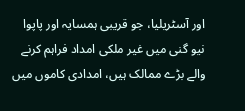اور آسٹریلیا، جو قریبی ہمسایہ اور پاپوا نیو گنی میں غیر ملکی امداد فراہم کرنے والے بڑے ممالک ہیں، امدادی کاموں میں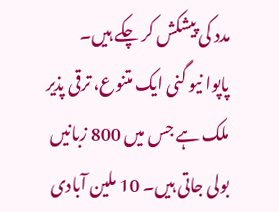مدد کی پیشکش کر چکے ہیں۔
پاپوا نیو گنی ایک متنوع، ترقی پذیر ملک ہے جس میں 800 زبانیں بولی جاتی ہیں۔ 10 ملین آبادی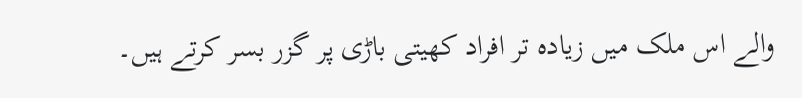والے اس ملک میں زیادہ تر افراد کھیتی باڑی پر گزر بسر کرتے ہیں۔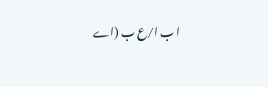ا ب ا/ع ب (اے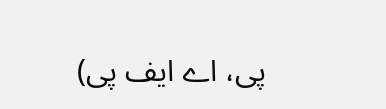پی، اے ایف پی)